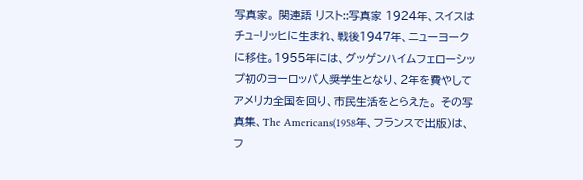写真家。 関連語 リスト::写真家 1924年、スイスはチュ−リッヒに生まれ、戦後1947年、ニューヨークに移住。1955年には、グッゲンハイムフェローシップ初のヨーロッパ人奨学生となり、2年を費やしてアメリカ全国を回り、市民生活をとらえた。 その写真集、The Americans(1958年、フランスで出版)は、フ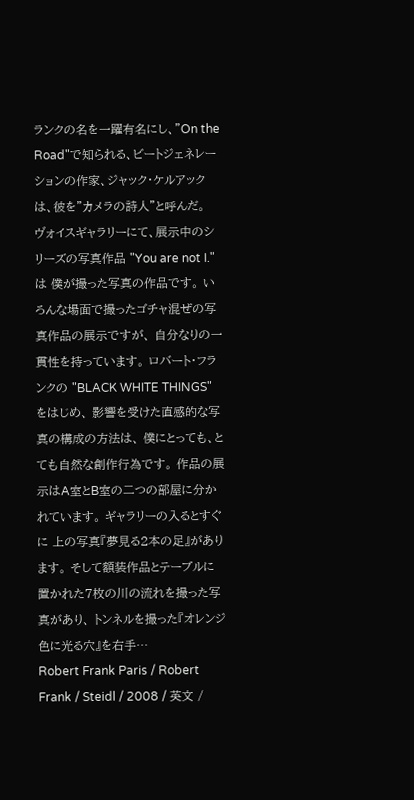ランクの名を一躍有名にし、”On the Road"で知られる、ビートジェネレーションの作家、ジャック・ケルアックは、彼を”カメラの詩人”と呼んだ。
ヴォイスギャラリーにて、展示中のシリーズの写真作品 "You are not I."は 僕が撮った写真の作品です。 いろんな場面で撮ったゴチャ混ぜの写真作品の展示ですが、 自分なりの一貫性を持っています。 ロバート・フランクの "BLACK WHITE THINGS" をはじめ、 影響を受けた直感的な写真の構成の方法は、 僕にとっても、とても自然な創作行為です。 作品の展示はA室とB室の二つの部屋に分かれています。 ギャラリーの入るとすぐに 上の写真『夢見る2本の足』があります。 そして額装作品とテーブルに置かれた7枚の川の流れを撮った写真があり、 トンネルを撮った『オレンジ色に光る穴』を右手…
Robert Frank Paris / Robert Frank / Steidl / 2008 / 英文 /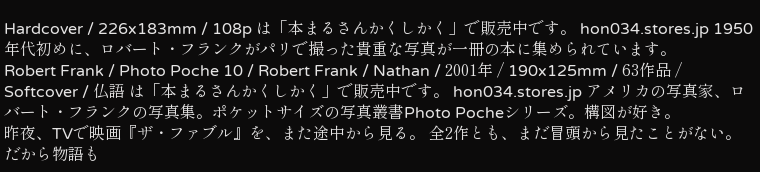Hardcover / 226x183mm / 108p は「本まるさんかくしかく」で販売中です。 hon034.stores.jp 1950年代初めに、ロバート・フランクがパリで撮った貴重な写真が一冊の本に集められています。
Robert Frank / Photo Poche 10 / Robert Frank / Nathan / 2001年 / 190x125mm / 63作品 / Softcover / 仏語 は「本まるさんかくしかく」で販売中です。 hon034.stores.jp アメリカの写真家、ロバート・フランクの写真集。ポケットサイズの写真叢書Photo Pocheシリーズ。構図が好き。
昨夜、TVで映画『ザ・ファブル』を、また途中から見る。 全2作とも、まだ冒頭から見たことがない。 だから物語も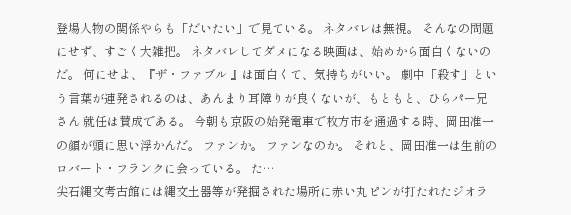登場人物の関係やらも「だいたい」で見ている。 ネタバレは無視。 そんなの問題にせず、すごく大雑把。 ネタバレしてダメになる映画は、始めから面白くないのだ。 何にせよ、『ザ・ファブル 』は面白くて、気持ちがいい。 劇中「殺す」という言葉が連発されるのは、あんまり耳障りが良くないが、もともと、ひらパー兄さん 就任は賛成である。 今朝も京阪の始発電車で枚方市を通過する時、岡田准一の顔が頭に思い浮かんだ。 ファンか。 ファンなのか。 それと、岡田准一は生前のロバート・フランクに会っている。 た…
尖石縄文考古館には縄文土器等が発掘された場所に赤い丸ピンが打たれたジオラ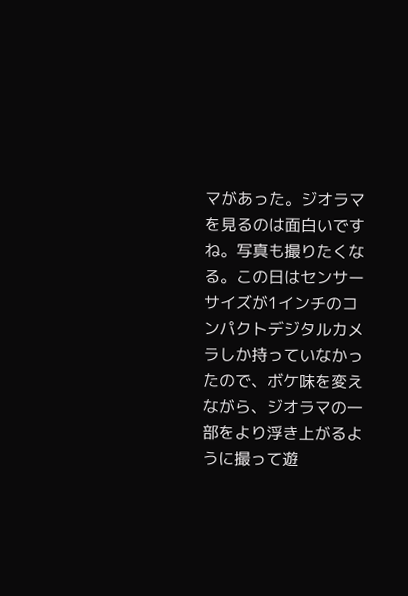マがあった。ジオラマを見るのは面白いですね。写真も撮りたくなる。この日はセンサーサイズが1インチのコンパクトデジタルカメラしか持っていなかったので、ボケ味を変えながら、ジオラマの一部をより浮き上がるように撮って遊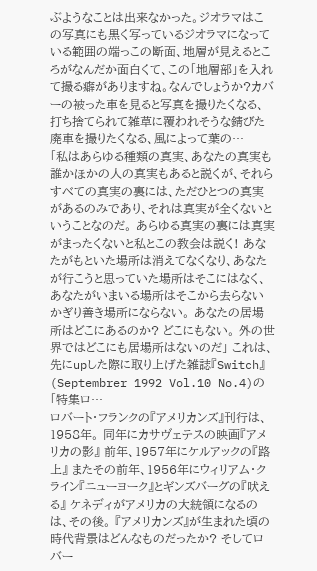ぶようなことは出来なかった。ジオラマはこの写真にも黒く写っているジオラマになっている範囲の端っこの断面、地層が見えるところがなんだか面白くて、この「地層部」を入れて撮る癖がありますね。なんでしょうか?カバーの被った車を見ると写真を撮りたくなる、打ち捨てられて雑草に覆われそうな錆びた廃車を撮りたくなる、風によって葉の…
「私はあらゆる種類の真実、あなたの真実も誰かほかの人の真実もあると説くが、それらすべての真実の裏には、ただひとつの真実があるのみであり、それは真実が全くないということなのだ。 あらゆる真実の裏には真実がまったくないと私とこの教会は説く! あなたがもといた場所は消えてなくなり、あなたが行こうと思っていた場所はそこにはなく、あなたがいまいる場所はそこから去らないかぎり善き場所にならない。 あなたの居場所はどこにあるのか? どこにもない。 外の世界ではどこにも居場所はないのだ」 これは、先にupした際に取り上げた雑誌『Switch』(Septembrer 1992 Vol.10 No.4)の「特集ロ…
ロバート・フランクの『アメリカンズ』刊行は、1958年。 同年にカサヴェテスの映画『アメリカの影』 前年、1957年にケルアックの『路上』 またその前年、1956年にウィリアム・クライン『ニューヨーク』とギンズバーグの『吠える』 ケネディがアメリカの大統領になるのは、その後。 『アメリカンズ』が生まれた頃の時代背景はどんなものだったか? そしてロバー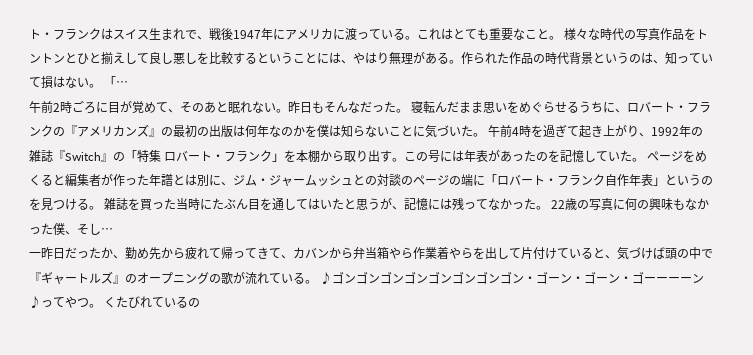ト・フランクはスイス生まれで、戦後1947年にアメリカに渡っている。これはとても重要なこと。 様々な時代の写真作品をトントンとひと揃えして良し悪しを比較するということには、やはり無理がある。作られた作品の時代背景というのは、知っていて損はない。 「…
午前2時ごろに目が覚めて、そのあと眠れない。昨日もそんなだった。 寝転んだまま思いをめぐらせるうちに、ロバート・フランクの『アメリカンズ』の最初の出版は何年なのかを僕は知らないことに気づいた。 午前4時を過ぎて起き上がり、1992年の雑誌『Switch』の「特集 ロバート・フランク」を本棚から取り出す。この号には年表があったのを記憶していた。 ページをめくると編集者が作った年譜とは別に、ジム・ジャームッシュとの対談のページの端に「ロバート・フランク自作年表」というのを見つける。 雑誌を買った当時にたぶん目を通してはいたと思うが、記憶には残ってなかった。 22歳の写真に何の興味もなかった僕、そし…
一昨日だったか、勤め先から疲れて帰ってきて、カバンから弁当箱やら作業着やらを出して片付けていると、気づけば頭の中で『ギャートルズ』のオープニングの歌が流れている。 ♪ゴンゴンゴンゴンゴンゴンゴンゴン・ゴーン・ゴーン・ゴーーーーン♪ってやつ。 くたびれているの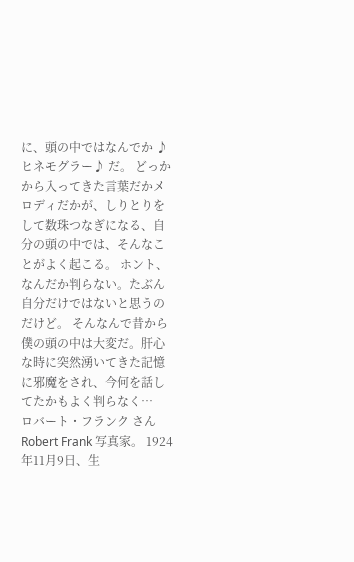に、頭の中ではなんでか ♪ヒネモグラー♪ だ。 どっかから入ってきた言葉だかメロディだかが、しりとりをして数珠つなぎになる、自分の頭の中では、そんなことがよく起こる。 ホント、なんだか判らない。たぶん自分だけではないと思うのだけど。 そんなんで昔から僕の頭の中は大変だ。肝心な時に突然湧いてきた記憶に邪魔をされ、今何を話してたかもよく判らなく…
ロバート・フランク さん Robert Frank 写真家。 1924年11月9日、生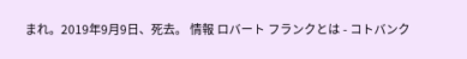まれ。2019年9月9日、死去。 情報 ロバート フランクとは - コトバンク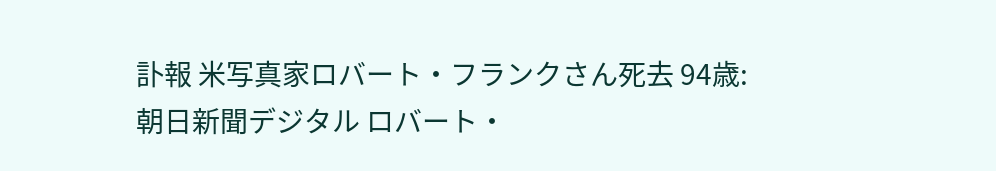訃報 米写真家ロバート・フランクさん死去 94歳:朝日新聞デジタル ロバート・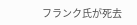フランク氏が死去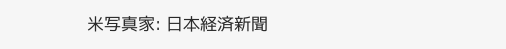米写真家: 日本経済新聞